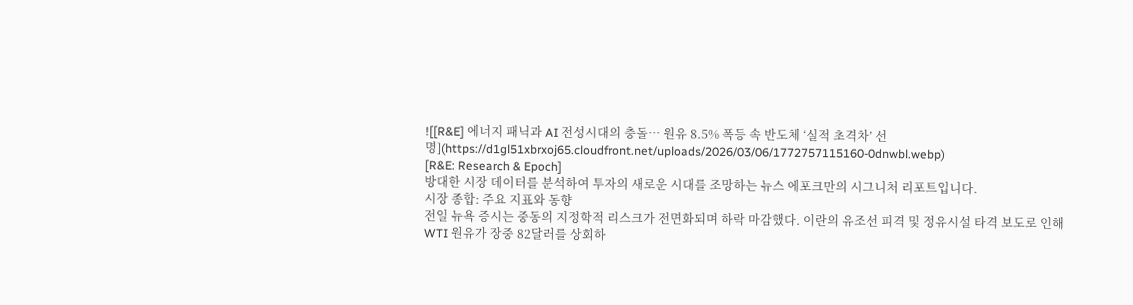![[R&E] 에너지 패닉과 AI 전성시대의 충돌… 원유 8.5% 폭등 속 반도체 ‘실적 초격차’ 선명](https://d1gl51xbrxoj65.cloudfront.net/uploads/2026/03/06/1772757115160-0dnwbl.webp)
[R&E: Research & Epoch]
방대한 시장 데이터를 분석하여 투자의 새로운 시대를 조망하는 뉴스 에포크만의 시그니처 리포트입니다.
시장 종합: 주요 지표와 동향
전일 뉴욕 증시는 중동의 지정학적 리스크가 전면화되며 하락 마감했다. 이란의 유조선 피격 및 정유시설 타격 보도로 인해 WTI 원유가 장중 82달러를 상회하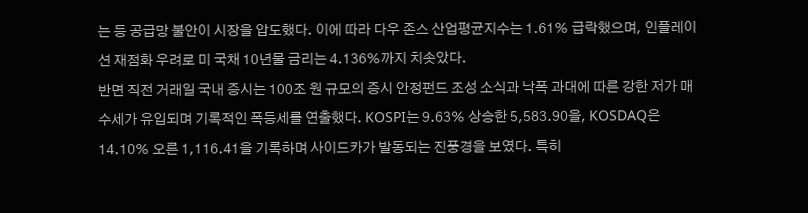는 등 공급망 불안이 시장을 압도했다. 이에 따라 다우 존스 산업평균지수는 1.61% 급락했으며, 인플레이션 재점화 우려로 미 국채 10년물 금리는 4.136%까지 치솟았다.
반면 직전 거래일 국내 증시는 100조 원 규모의 증시 안정펀드 조성 소식과 낙폭 과대에 따른 강한 저가 매수세가 유입되며 기록적인 폭등세를 연출했다. KOSPI는 9.63% 상승한 5,583.90을, KOSDAQ은 14.10% 오른 1,116.41을 기록하며 사이드카가 발동되는 진풍경을 보였다. 특히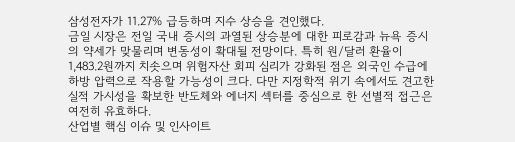삼성전자가 11.27% 급등하며 지수 상승을 견인했다.
금일 시장은 전일 국내 증시의 과열된 상승분에 대한 피로감과 뉴욕 증시의 약세가 맞물리며 변동성이 확대될 전망이다. 특히 원/달러 환율이 1,483.2원까지 치솟으며 위험자산 회피 심리가 강화된 점은 외국인 수급에 하방 압력으로 작용할 가능성이 크다. 다만 지정학적 위기 속에서도 견고한 실적 가시성을 확보한 반도체와 에너지 섹터를 중심으로 한 선별적 접근은 여전히 유효하다.
산업별 핵심 이슈 및 인사이트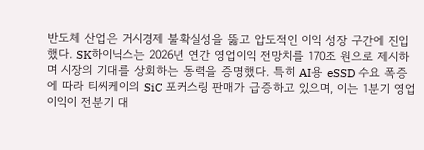반도체 산업은 거시경제 불확실성을 뚫고 압도적인 이익 성장 구간에 진입했다. SK하이닉스는 2026년 연간 영업이익 전망치를 170조 원으로 제시하며 시장의 기대를 상회하는 동력을 증명했다. 특히 AI용 eSSD 수요 폭증에 따라 티씨케이의 SiC 포커스링 판매가 급증하고 있으며, 이는 1분기 영업이익이 전분기 대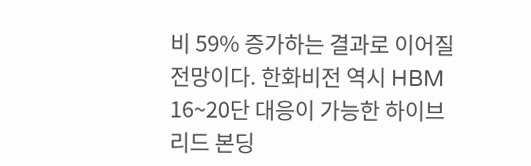비 59% 증가하는 결과로 이어질 전망이다. 한화비전 역시 HBM 16~20단 대응이 가능한 하이브리드 본딩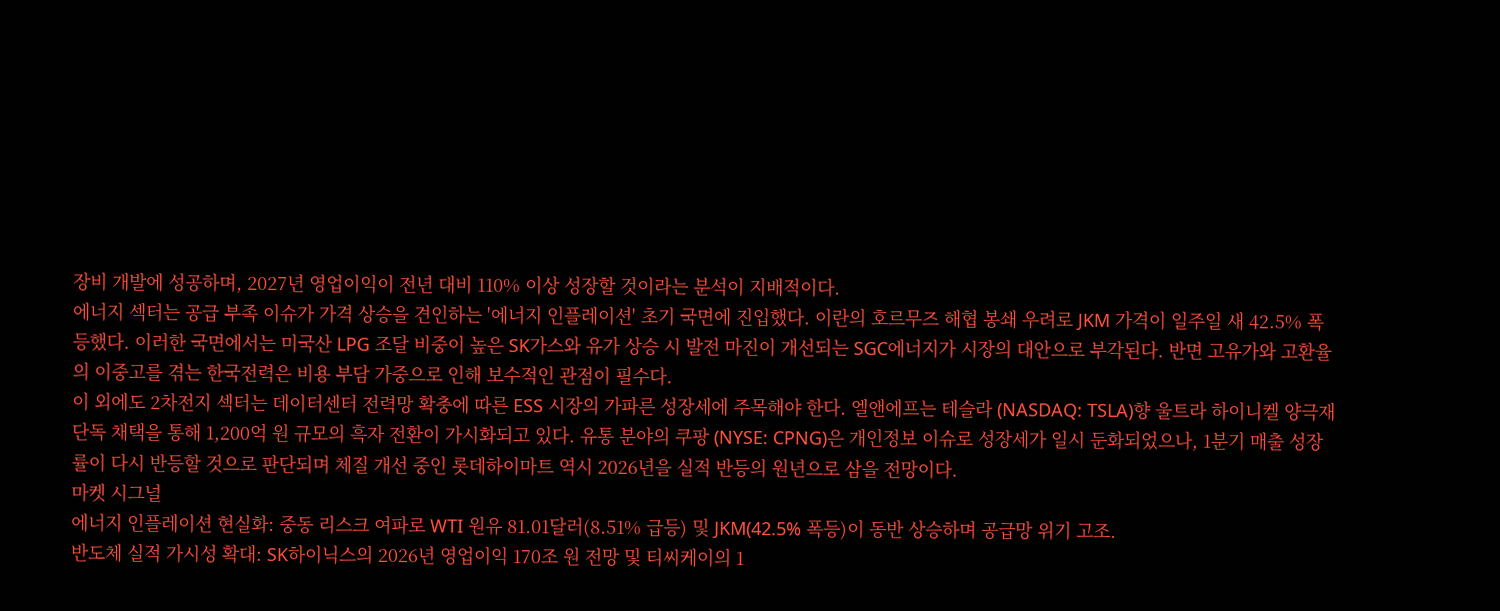장비 개발에 성공하며, 2027년 영업이익이 전년 대비 110% 이상 성장할 것이라는 분석이 지배적이다.
에너지 섹터는 공급 부족 이슈가 가격 상승을 견인하는 '에너지 인플레이션' 초기 국면에 진입했다. 이란의 호르무즈 해협 봉쇄 우려로 JKM 가격이 일주일 새 42.5% 폭등했다. 이러한 국면에서는 미국산 LPG 조달 비중이 높은 SK가스와 유가 상승 시 발전 마진이 개선되는 SGC에너지가 시장의 대안으로 부각된다. 반면 고유가와 고환율의 이중고를 겪는 한국전력은 비용 부담 가중으로 인해 보수적인 관점이 필수다.
이 외에도 2차전지 섹터는 데이터센터 전력망 확충에 따른 ESS 시장의 가파른 성장세에 주목해야 한다. 엘앤에프는 테슬라 (NASDAQ: TSLA)향 울트라 하이니켈 양극재 단독 채택을 통해 1,200억 원 규모의 흑자 전환이 가시화되고 있다. 유통 분야의 쿠팡 (NYSE: CPNG)은 개인정보 이슈로 성장세가 일시 둔화되었으나, 1분기 매출 성장률이 다시 반등할 것으로 판단되며 체질 개선 중인 롯데하이마트 역시 2026년을 실적 반등의 원년으로 삼을 전망이다.
마켓 시그널
에너지 인플레이션 현실화: 중동 리스크 여파로 WTI 원유 81.01달러(8.51% 급등) 및 JKM(42.5% 폭등)이 동반 상승하며 공급망 위기 고조.
반도체 실적 가시성 확대: SK하이닉스의 2026년 영업이익 170조 원 전망 및 티씨케이의 1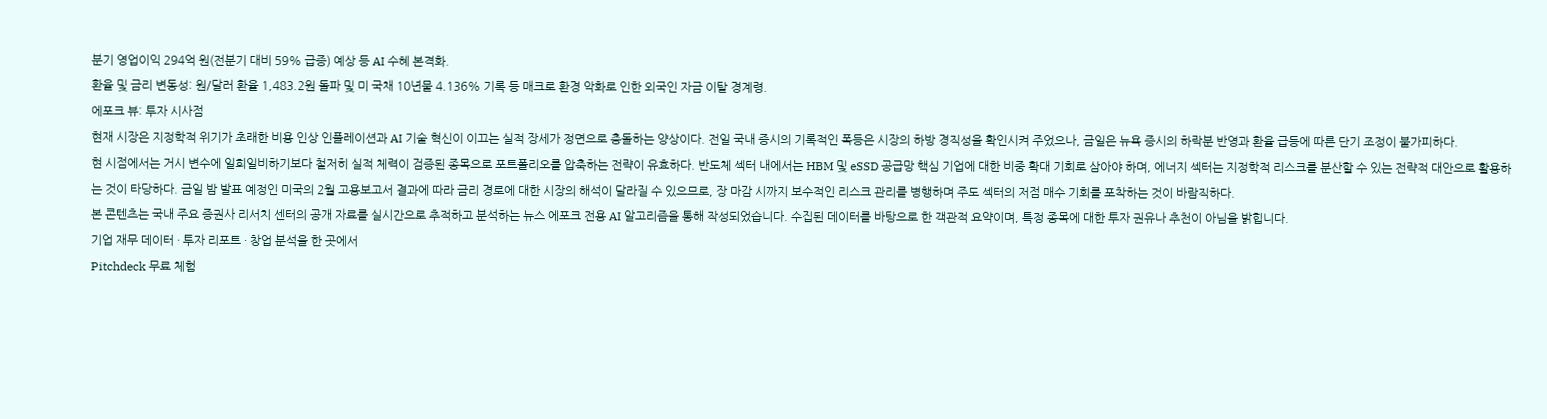분기 영업이익 294억 원(전분기 대비 59% 급증) 예상 등 AI 수혜 본격화.
환율 및 금리 변동성: 원/달러 환율 1,483.2원 돌파 및 미 국채 10년물 4.136% 기록 등 매크로 환경 악화로 인한 외국인 자금 이탈 경계령.
에포크 뷰: 투자 시사점
현재 시장은 지정학적 위기가 초래한 비용 인상 인플레이션과 AI 기술 혁신이 이끄는 실적 장세가 정면으로 충돌하는 양상이다. 전일 국내 증시의 기록적인 폭등은 시장의 하방 경직성을 확인시켜 주었으나, 금일은 뉴욕 증시의 하락분 반영과 환율 급등에 따른 단기 조정이 불가피하다.
현 시점에서는 거시 변수에 일희일비하기보다 철저히 실적 체력이 검증된 종목으로 포트폴리오를 압축하는 전략이 유효하다. 반도체 섹터 내에서는 HBM 및 eSSD 공급망 핵심 기업에 대한 비중 확대 기회로 삼아야 하며, 에너지 섹터는 지정학적 리스크를 분산할 수 있는 전략적 대안으로 활용하는 것이 타당하다. 금일 밤 발표 예정인 미국의 2월 고용보고서 결과에 따라 금리 경로에 대한 시장의 해석이 달라질 수 있으므로, 장 마감 시까지 보수적인 리스크 관리를 병행하며 주도 섹터의 저점 매수 기회를 포착하는 것이 바람직하다.
본 콘텐츠는 국내 주요 증권사 리서치 센터의 공개 자료를 실시간으로 추적하고 분석하는 뉴스 에포크 전용 AI 알고리즘을 통해 작성되었습니다. 수집된 데이터를 바탕으로 한 객관적 요약이며, 특정 종목에 대한 투자 권유나 추천이 아님을 밝힙니다.
기업 재무 데이터 · 투자 리포트 · 창업 분석을 한 곳에서
Pitchdeck 무료 체험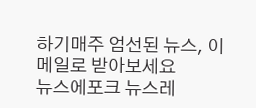하기매주 엄선된 뉴스, 이메일로 받아보세요
뉴스에포크 뉴스레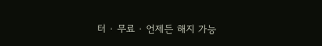터 · 무료 · 언제든 해지 가능